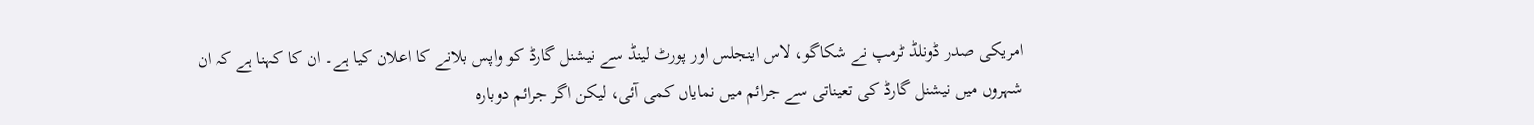امریکی صدر ڈونلڈ ٹرمپ نے شکاگو، لاس اینجلس اور پورٹ لینڈ سے نیشنل گارڈ کو واپس بلانے کا اعلان کیا ہے۔ ان کا کہنا ہے کہ ان شہروں میں نیشنل گارڈ کی تعیناتی سے جرائم میں نمایاں کمی آئی، لیکن اگر جرائم دوبارہ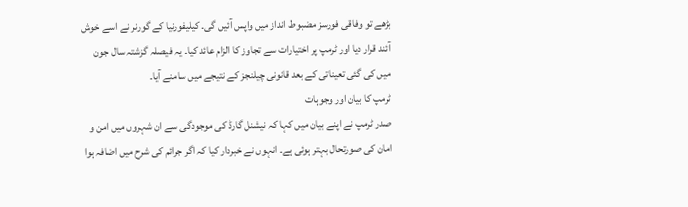بڑھے تو وفاقی فورسز مضبوط انداز میں واپس آئیں گی۔ کیلیفورنیا کے گورنر نے اسے خوش آئند قرار دیا اور ٹرمپ پر اختیارات سے تجاوز کا الزام عائد کیا۔ یہ فیصلہ گزشتہ سال جون میں کی گئی تعیناتی کے بعد قانونی چیلنجز کے نتیجے میں سامنے آیا۔
ٹرمپ کا بیان اور وجوہات
صدر ٹرمپ نے اپنے بیان میں کہا کہ نیشنل گارڈ کی موجودگی سے ان شہروں میں امن و امان کی صورتحال بہتر ہوئی ہے۔ انہوں نے خبردار کیا کہ اگر جرائم کی شرح میں اضافہ ہوا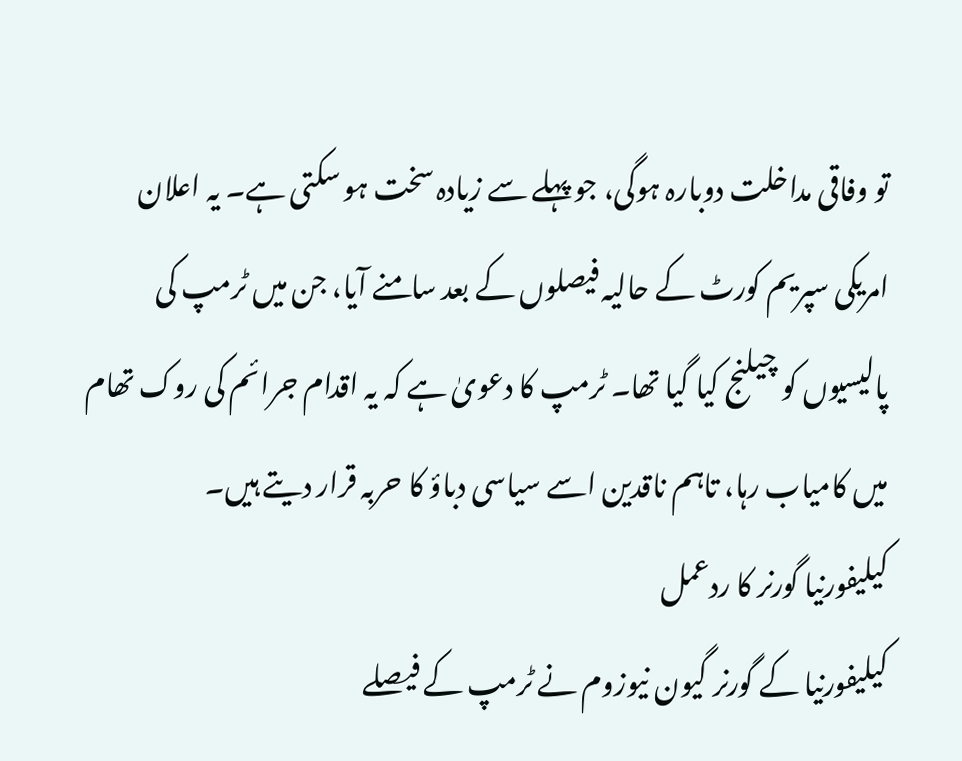تو وفاقی مداخلت دوبارہ ہوگی، جو پہلے سے زیادہ سخت ہو سکتی ہے۔ یہ اعلان امریکی سپریم کورٹ کے حالیہ فیصلوں کے بعد سامنے آیا، جن میں ٹرمپ کی پالیسیوں کو چیلنج کیا گیا تھا۔ ٹرمپ کا دعویٰ ہے کہ یہ اقدام جرائم کی روک تھام میں کامیاب رہا، تاہم ناقدین اسے سیاسی دباؤ کا حربہ قرار دیتے ہیں۔
کیلیفورنیا گورنر کا ردعمل
کیلیفورنیا کے گورنر گیون نیوزوم نے ٹرمپ کے فیصلے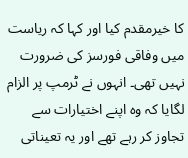کا خیرمقدم کیا اور کہا کہ ریاست میں وفاقی فورسز کی ضرورت نہیں تھی۔ انہوں نے ٹرمپ پر الزام لگایا کہ وہ اپنے اختیارات سے تجاوز کر رہے تھے اور یہ تعیناتی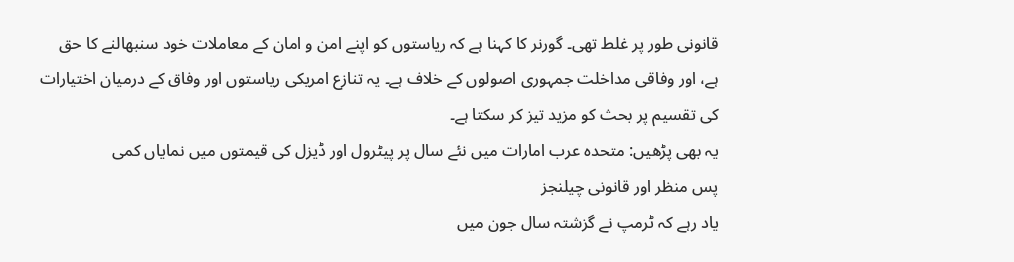قانونی طور پر غلط تھی۔ گورنر کا کہنا ہے کہ ریاستوں کو اپنے امن و امان کے معاملات خود سنبھالنے کا حق ہے، اور وفاقی مداخلت جمہوری اصولوں کے خلاف ہے۔ یہ تنازع امریکی ریاستوں اور وفاق کے درمیان اختیارات کی تقسیم پر بحث کو مزید تیز کر سکتا ہے۔
یہ بھی پڑھیں: متحدہ عرب امارات میں نئے سال پر پیٹرول اور ڈیزل کی قیمتوں میں نمایاں کمی
پس منظر اور قانونی چیلنجز
یاد رہے کہ ٹرمپ نے گزشتہ سال جون میں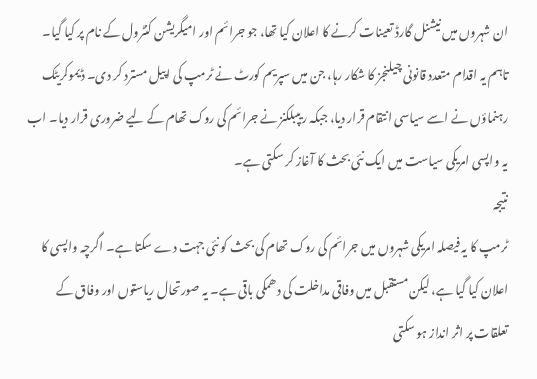ان شہروں میں نیشنل گارڈ تعینات کرنے کا اعلان کیا تھا، جو جرائم اور امیگریشن کنٹرول کے نام پر کیا گیا۔ تاہم یہ اقدام متعدد قانونی چیلنجز کا شکار رہا، جن میں سپریم کورٹ نے ٹرمپ کی اپیل مسترد کر دی۔ ڈیموکریٹک رہنماؤں نے اسے سیاسی انتقام قرار دیا، جبکہ ریپبلکنز نے جرائم کی روک تھام کے لیے ضروری قرار دیا۔ اب یہ واپسی امریکی سیاست میں ایک نئی بحث کا آغاز کر سکتی ہے۔
نتیجہ
ٹرمپ کا یہ فیصلہ امریکی شہروں میں جرائم کی روک تھام کی بحث کو نئی جہت دے سکتا ہے۔ اگرچہ واپسی کا اعلان کیا گیا ہے، لیکن مستقبل میں وفاقی مداخلت کی دھمکی باقی ہے۔ یہ صورتحال ریاستوں اور وفاق کے تعلقات پر اثر انداز ہو سکتی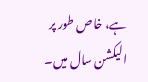ہے، خاص طور پر الیکشن سال میں۔